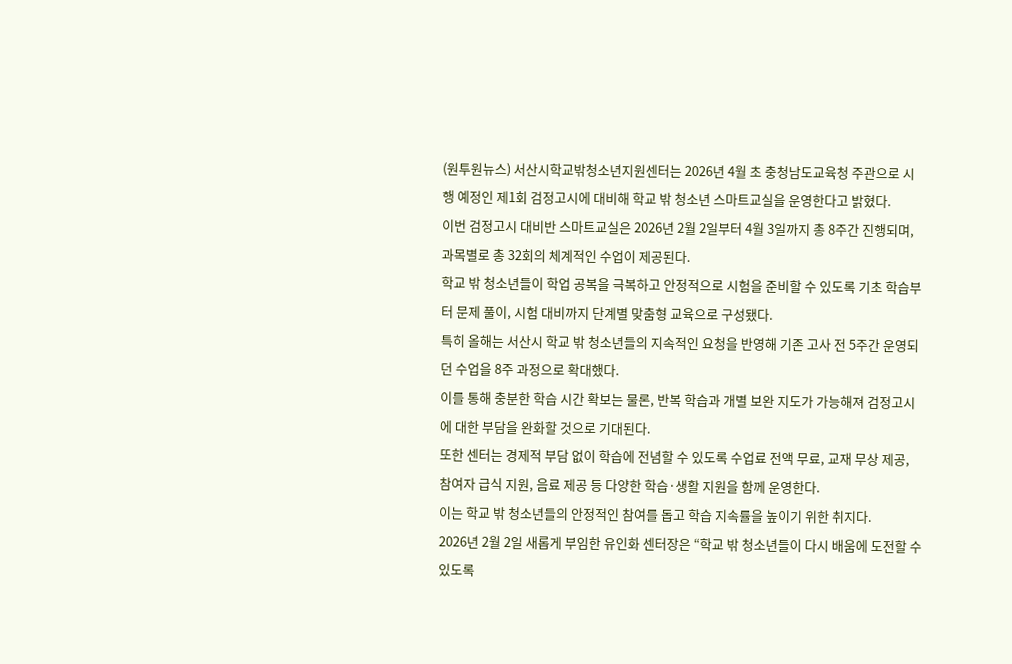(원투원뉴스) 서산시학교밖청소년지원센터는 2026년 4월 초 충청남도교육청 주관으로 시행 예정인 제1회 검정고시에 대비해 학교 밖 청소년 스마트교실을 운영한다고 밝혔다.
이번 검정고시 대비반 스마트교실은 2026년 2월 2일부터 4월 3일까지 총 8주간 진행되며, 과목별로 총 32회의 체계적인 수업이 제공된다.
학교 밖 청소년들이 학업 공복을 극복하고 안정적으로 시험을 준비할 수 있도록 기초 학습부터 문제 풀이, 시험 대비까지 단계별 맞춤형 교육으로 구성됐다.
특히 올해는 서산시 학교 밖 청소년들의 지속적인 요청을 반영해 기존 고사 전 5주간 운영되던 수업을 8주 과정으로 확대했다.
이를 통해 충분한 학습 시간 확보는 물론, 반복 학습과 개별 보완 지도가 가능해져 검정고시에 대한 부담을 완화할 것으로 기대된다.
또한 센터는 경제적 부담 없이 학습에 전념할 수 있도록 수업료 전액 무료, 교재 무상 제공, 참여자 급식 지원, 음료 제공 등 다양한 학습·생활 지원을 함께 운영한다.
이는 학교 밖 청소년들의 안정적인 참여를 돕고 학습 지속률을 높이기 위한 취지다.
2026년 2월 2일 새롭게 부임한 유인화 센터장은 “학교 밖 청소년들이 다시 배움에 도전할 수 있도록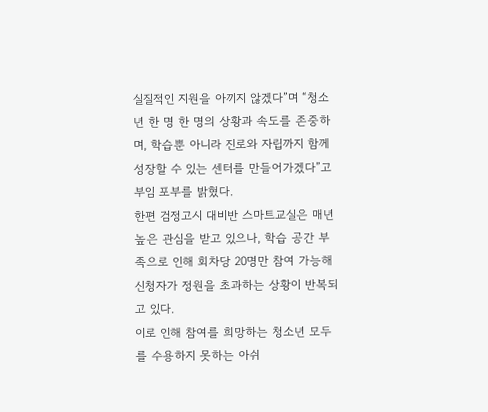실질적인 지원을 아끼지 않겠다”며 “청소년 한 명 한 명의 상황과 속도를 존중하며, 학습뿐 아니라 진로와 자립까지 함께 성장할 수 있는 센터를 만들어가겠다”고 부임 포부를 밝혔다.
한편 검정고시 대비반 스마트교실은 매년 높은 관심을 받고 있으나, 학습 공간 부족으로 인해 회차당 20명만 참여 가능해 신청자가 정원을 초과하는 상황이 반복되고 있다.
이로 인해 참여를 희망하는 청소년 모두를 수용하지 못하는 아쉬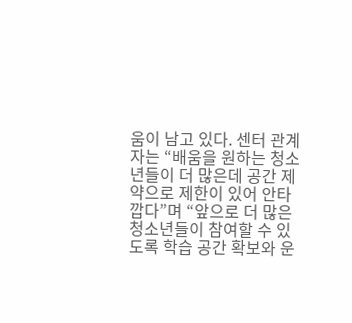움이 남고 있다. 센터 관계자는 “배움을 원하는 청소년들이 더 많은데 공간 제약으로 제한이 있어 안타깝다”며 “앞으로 더 많은 청소년들이 참여할 수 있도록 학습 공간 확보와 운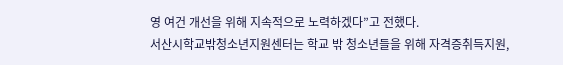영 여건 개선을 위해 지속적으로 노력하겠다”고 전했다.
서산시학교밖청소년지원센터는 학교 밖 청소년들을 위해 자격증취득지원,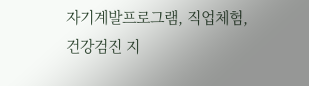자기계발프로그램, 직업체험, 건강검진 지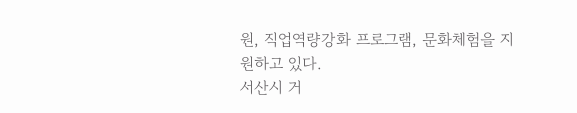원, 직업역량강화 프로그램, 문화체험을 지원하고 있다.
서산시 거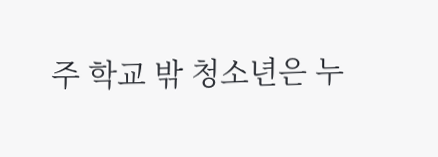주 학교 밖 청소년은 누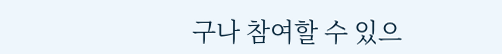구나 참여할 수 있으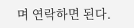며 연락하면 된다.